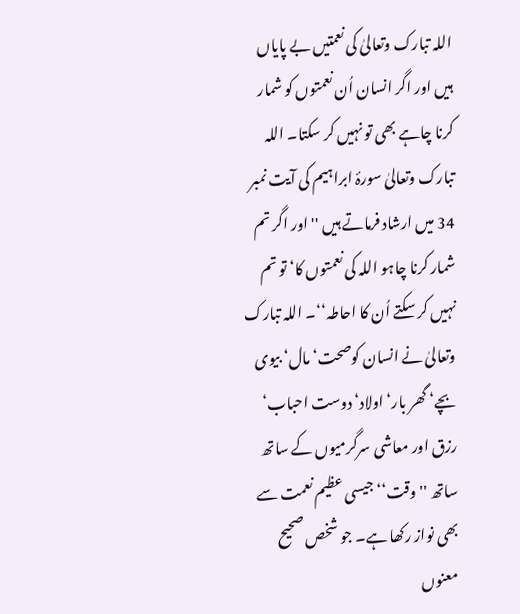اللہ تبارک وتعالیٰ کی نعمتیں بے پایاں ہیں اور اگر انسان اُن نعمتوں کو شمار کرنا چاہے بھی تو نہیں کر سکتا۔ اللہ تبارک وتعالیٰ سورۂ ابراہیم کی آیت نمبر 34 میں ارشاد فرماتے ہیں ''اور اگر تم شمار کرنا چاہو اللہ کی نعمتوں کا‘ تو تم نہیں کر سکتے اُن کا احاطہ‘‘۔ اللہ تبارک وتعالیٰ نے انسان کوصحت‘ مال‘ بیوی بچے‘ گھر بار‘ اولاد‘ دوست احباب‘ رزق اور معاشی سرگرمیوں کے ساتھ ساتھ ''وقت‘‘ جیسی عظیم نعمت سے بھی نواز رکھا ہے۔ جو شخص صحیح معنوں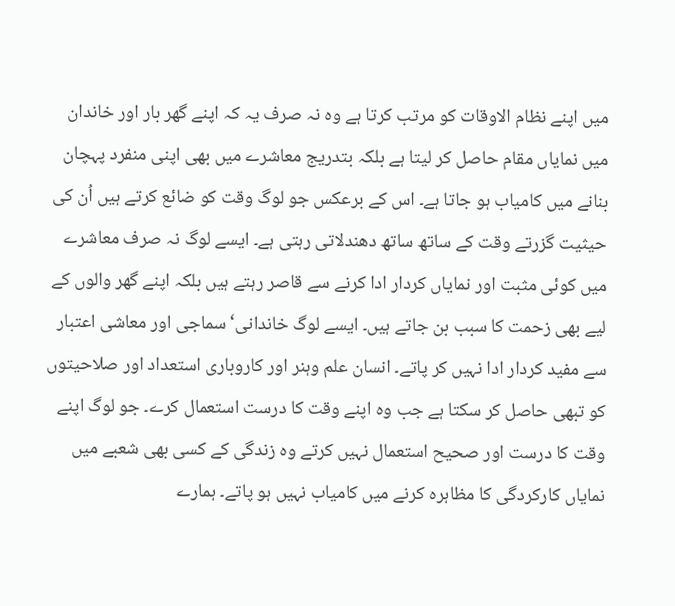میں اپنے نظام الاوقات کو مرتب کرتا ہے وہ نہ صرف یہ کہ اپنے گھر بار اور خاندان میں نمایاں مقام حاصل کر لیتا ہے بلکہ بتدریج معاشرے میں بھی اپنی منفرد پہچان بنانے میں کامیاب ہو جاتا ہے۔ اس کے برعکس جو لوگ وقت کو ضائع کرتے ہیں اُن کی حیثیت گزرتے وقت کے ساتھ ساتھ دھندلاتی رہتی ہے۔ ایسے لوگ نہ صرف معاشرے میں کوئی مثبت اور نمایاں کردار ادا کرنے سے قاصر رہتے ہیں بلکہ اپنے گھر والوں کے لیے بھی زحمت کا سبب بن جاتے ہیں۔ ایسے لوگ خاندانی‘ سماجی اور معاشی اعتبار سے مفید کردار ادا نہیں کر پاتے۔ انسان علم وہنر اور کاروباری استعداد اور صلاحیتوں کو تبھی حاصل کر سکتا ہے جب وہ اپنے وقت کا درست استعمال کرے۔ جو لوگ اپنے وقت کا درست اور صحیح استعمال نہیں کرتے وہ زندگی کے کسی بھی شعبے میں نمایاں کارکردگی کا مظاہرہ کرنے میں کامیاب نہیں ہو پاتے۔ ہمارے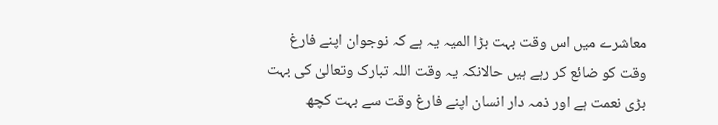معاشرے میں اس وقت بہت بڑا المیہ یہ ہے کہ نوجوان اپنے فارغ وقت کو ضائع کر رہے ہیں حالانکہ یہ وقت اللہ تبارک وتعالیٰ کی بہت بڑی نعمت ہے اور ذمہ دار انسان اپنے فارغ وقت سے بہت کچھ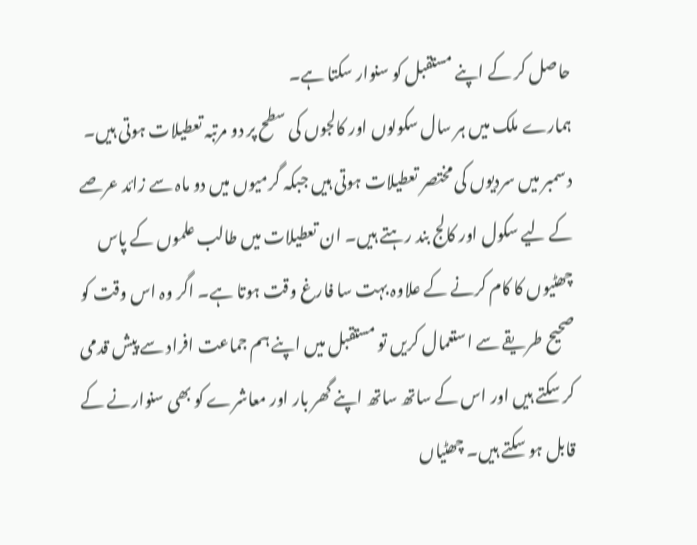حاصل کر کے اپنے مستقبل کو سنوار سکتا ہے۔
ہمارے ملک میں ہر سال سکولوں اور کالجوں کی سطح پر دو مرتبہ تعطیلات ہوتی ہیں۔ دسمبر میں سردیوں کی مختصر تعطیلات ہوتی ہیں جبکہ گرمیوں میں دو ماہ سے زائد عرصے کے لیے سکول اور کالج بند رہتے ہیں۔ ان تعطیلات میں طالب علموں کے پاس چھٹیوں کا کام کرنے کے علاوہ بہت سا فارغ وقت ہوتا ہے۔ اگر وہ اس وقت کو صحیح طریقے سے استعمال کریں تو مستقبل میں اپنے ہم جماعت افراد سے پیش قدمی کر سکتے ہیں اور اس کے ساتھ ساتھ اپنے گھر بار اور معاشرے کو بھی سنوارنے کے قابل ہو سکتے ہیں۔ چھٹیاں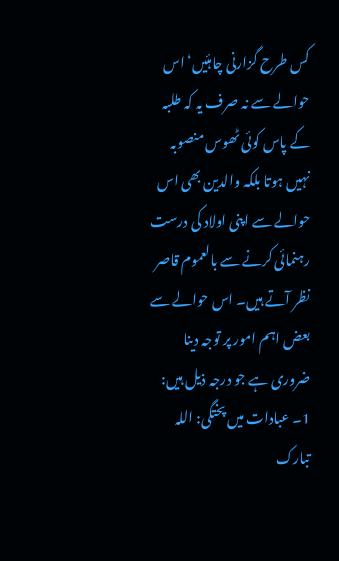کس طرح گزارنی چاہئیں‘ اس حوالے سے نہ صرف یہ کہ طلبہ کے پاس کوئی ٹھوس منصوبہ نہیں ہوتا بلکہ والدین بھی اس حوالے سے اپنی اولاد کی درست رہنمائی کرنے سے بالعموم قاصر نظر آتے ہیں۔ اس حوالے سے بعض اہم امور پر توجہ دینا ضروری ہے جو درجہ ذیل ہیں:
1۔ عبادات میں پختگی: اللہ تبارک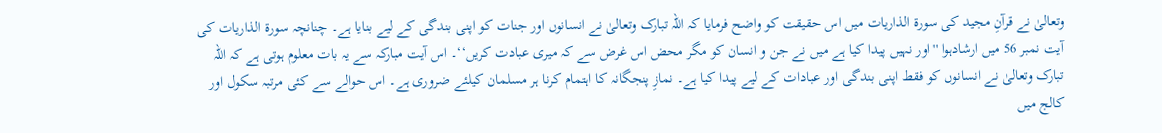وتعالیٰ نے قرآنِ مجید کی سورۃ الذاریات میں اس حقیقت کو واضح فرمایا کہ اللہ تبارک وتعالیٰ نے انسانوں اور جنات کو اپنی بندگی کے لیے بنایا ہے۔ چنانچہ سورۃ الذاریات کی آیت نمبر 56 میں ارشادہوا ''اور نہیں پیدا کیا ہے میں نے جن و انسان کو مگر محض اس غرض سے کہ میری عبادت کریں‘‘۔ اس آیت مبارکہ سے یہ بات معلوم ہوتی ہے کہ اللہ تبارک وتعالیٰ نے انسانوں کو فقط اپنی بندگی اور عبادات کے لیے پیدا کیا ہے۔ نمازِ پنجگانہ کا اہتمام کرنا ہر مسلمان کیلئے ضروری ہے۔ اس حوالے سے کئی مرتبہ سکول اور کالج میں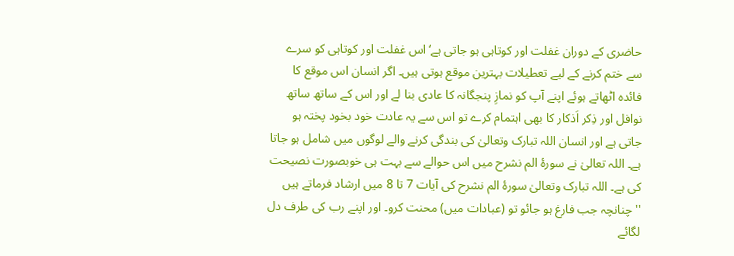حاضری کے دوران غفلت اور کوتاہی ہو جاتی ہے‘ اس غفلت اور کوتاہی کو سرے سے ختم کرنے کے لیے تعطیلات بہترین موقع ہوتی ہیں۔ اگر انسان اس موقع کا فائدہ اٹھاتے ہوئے اپنے آپ کو نمازِ پنجگانہ کا عادی بنا لے اور اس کے ساتھ ساتھ نوافل اور ذِکر اَذکار کا بھی اہتمام کرے تو اس سے یہ عادت خود بخود پختہ ہو جاتی ہے اور انسان اللہ تبارک وتعالیٰ کی بندگی کرنے والے لوگوں میں شامل ہو جاتا ہے۔ اللہ تعالیٰ نے سورۂ الم نشرح میں اس حوالے سے بہت ہی خوبصورت نصیحت کی ہے۔ اللہ تبارک وتعالیٰ سورۂ الم نشرح کی آیات 7 تا 8 میں ارشاد فرماتے ہیں ''چنانچہ جب فارغ ہو جائو تو (عبادات میں) محنت کرو۔ اور اپنے رب کی طرف دل لگائے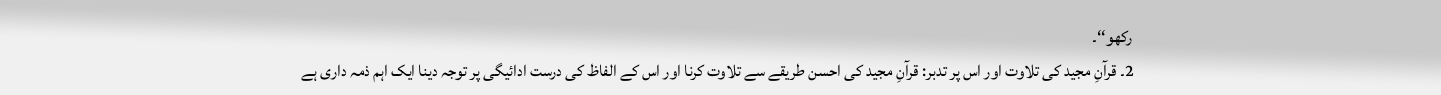رکھو‘‘۔
2۔ قرآنِ مجید کی تلاوت اور اس پر تدبر: قرآنِ مجید کی احسن طریقے سے تلاوت کرنا اور اس کے الفاظ کی درست ادائیگی پر توجہ دینا ایک اہم ذمہ داری ہے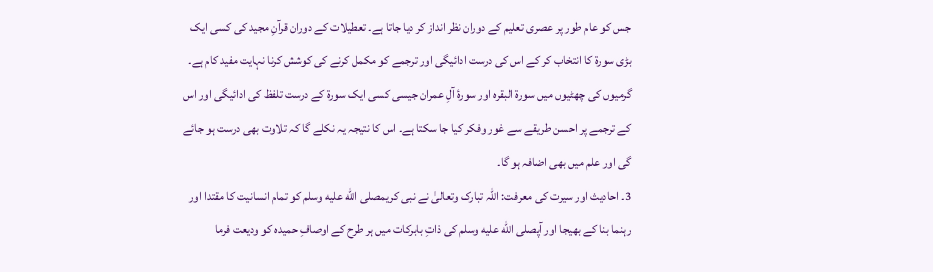جس کو عام طور پر عصری تعلیم کے دوران نظر انداز کر دیا جاتا ہے۔ تعطیلات کے دوران قرآنِ مجید کی کسی ایک بڑی سورۃ کا انتخاب کر کے اس کی درست ادائیگی اور ترجمے کو مکمل کرنے کی کوشش کرنا نہایت مفید کام ہے۔ گرمیوں کی چھٹیوں میں سورۃ البقرہ اور سورۂ آلِ عمران جیسی کسی ایک سورۃ کے درست تلفظ کی ادائیگی اور اس کے ترجمے پر احسن طریقے سے غور وفکر کیا جا سکتا ہے۔ اس کا نتیجہ یہ نکلے گا کہ تلاوت بھی درست ہو جائے گی اور علم میں بھی اضافہ ہو گا۔
3۔ احادیث اور سیرت کی معرفت: اللہ تبارک وتعالیٰ نے نبی کریمصلى الله عليه وسلم کو تمام انسانیت کا مقتدا اور رہنما بنا کے بھیجا اور آپصلى الله عليه وسلم کی ذاتِ بابرکات میں ہر طرح کے اوصافِ حمیدہ کو ودیعت فرما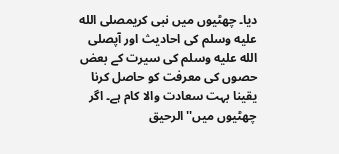دیا۔ چھٹیوں میں نبی کریمصلى الله عليه وسلم کی احادیث اور آپصلى الله عليه وسلم کی سیرت کے بعض حصوں کی معرفت کو حاصل کرنا یقینا بہت سعادت والا کام ہے۔ اگر چھٹیوں میں''الرحیق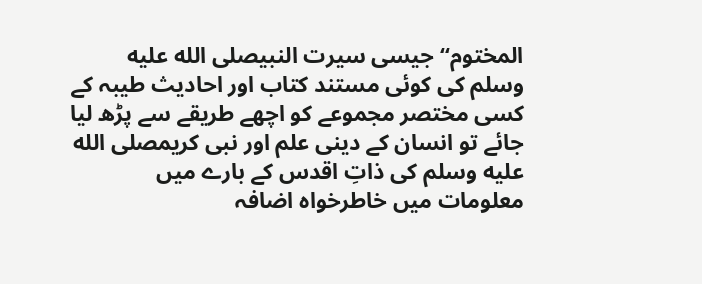المختوم‘‘جیسی سیرت النبیصلى الله عليه وسلم کی کوئی مستند کتاب اور احادیث طیبہ کے کسی مختصر مجموعے کو اچھے طریقے سے پڑھ لیا جائے تو انسان کے دینی علم اور نبی کریمصلى الله عليه وسلم کی ذاتِ اقدس کے بارے میں معلومات میں خاطرخواہ اضافہ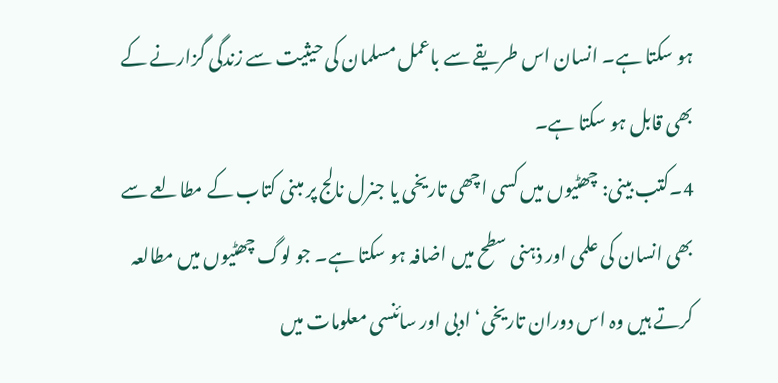ہو سکتا ہے۔ انسان اس طریقے سے باعمل مسلمان کی حیثیت سے زندگی گزارنے کے بھی قابل ہو سکتا ہے۔
4۔کتب بینی: چھٹیوں میں کسی اچھی تاریخی یا جنرل نالج پر مبنی کتاب کے مطالعے سے بھی انسان کی علمی اور ذہنی سطح میں اضافہ ہو سکتا ہے۔ جو لوگ چھٹیوں میں مطالعہ کرتے ہیں وہ اس دوران تاریخی‘ ادبی اور سائنسی معلومات میں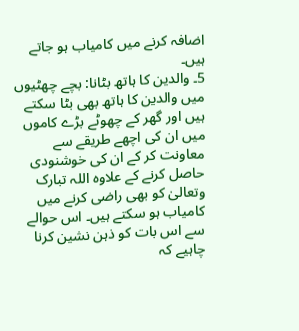اضافہ کرنے میں کامیاب ہو جاتے ہیں۔
5۔ والدین کا ہاتھ بٹانا: بچے چھٹیوں میں والدین کا ہاتھ بھی بٹا سکتے ہیں اور گھر کے چھوٹے بڑے کاموں میں ان کی اچھے طریقے سے معاونت کر کے ان کی خوشنودی حاصل کرنے کے علاوہ اللہ تبارک وتعالیٰ کو بھی راضی کرنے میں کامیاب ہو سکتے ہیں۔ اس حوالے سے اس بات کو ذہن نشین کرنا چاہیے کہ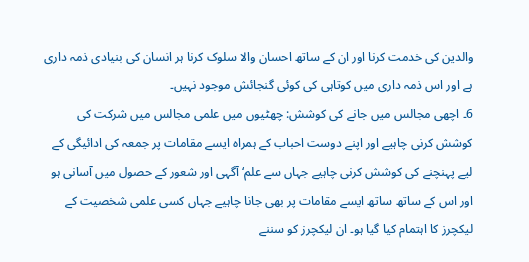والدین کی خدمت کرنا اور ان کے ساتھ احسان والا سلوک کرنا ہر انسان کی بنیادی ذمہ داری ہے اور اس ذمہ داری میں کوتاہی کی کوئی گنجائش موجود نہیں۔
6۔ اچھی مجالس میں جانے کی کوشش: چھٹیوں میں علمی مجالس میں شرکت کی کوشش کرنی چاہیے اور اپنے دوست احباب کے ہمراہ ایسے مقامات پر جمعہ کی ادائیگی کے لیے پہنچنے کی کوشش کرنی چاہیے جہاں سے علم‘ آگہی اور شعور کے حصول میں آسانی ہو اور اس کے ساتھ ساتھ ایسے مقامات پر بھی جانا چاہیے جہاں کسی علمی شخصیت کے لیکچرز کا اہتمام کیا گیا ہو۔ ان لیکچرز کو سننے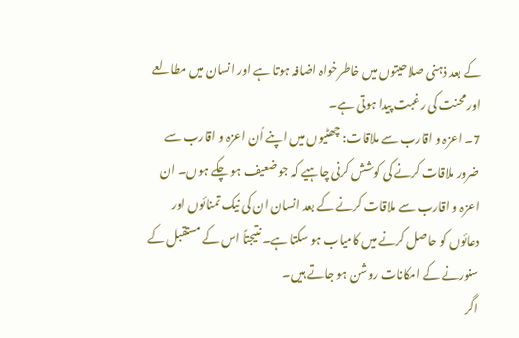کے بعد ذہنی صلاحیتوں میں خاطرخواہ اضافہ ہوتا ہے اور انسان میں مطالعے اور محنت کی رغبت پیدا ہوتی ہے۔
7۔ اعزہ و اقارب سے ملاقات: چھٹیوں میں اپنے اُن اعزہ و اقارب سے ضرور ملاقات کرنے کی کوشش کرنی چاہیے کہ جو ضعیف ہو چکے ہوں۔ ان اعزہ و اقارب سے ملاقات کرنے کے بعد انسان ان کی نیک تمنائوں اور دعائوں کو حاصل کرنے میں کامیاب ہو سکتا ہے۔ نتیجتاً اس کے مستقبل کے سنورنے کے امکانات روشن ہو جاتے ہیں۔
اگر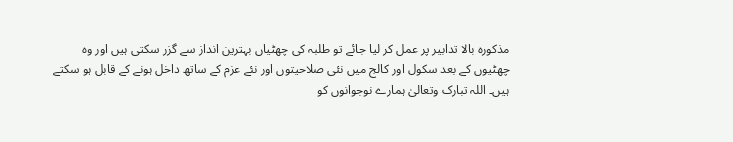مذکورہ بالا تدابیر پر عمل کر لیا جائے تو طلبہ کی چھٹیاں بہترین انداز سے گزر سکتی ہیں اور وہ چھٹیوں کے بعد سکول اور کالج میں نئی صلاحیتوں اور نئے عزم کے ساتھ داخل ہونے کے قابل ہو سکتے ہیں۔ اللہ تبارک وتعالیٰ ہمارے نوجوانوں کو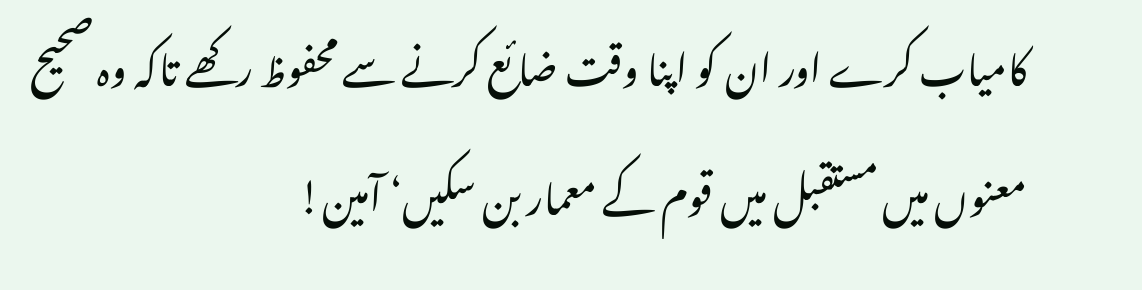کامیاب کرے اور ان کو اپنا وقت ضائع کرنے سے محفوظ رکھے تاکہ وہ صحیح معنوں میں مستقبل میں قوم کے معمار بن سکیں‘ آمین!